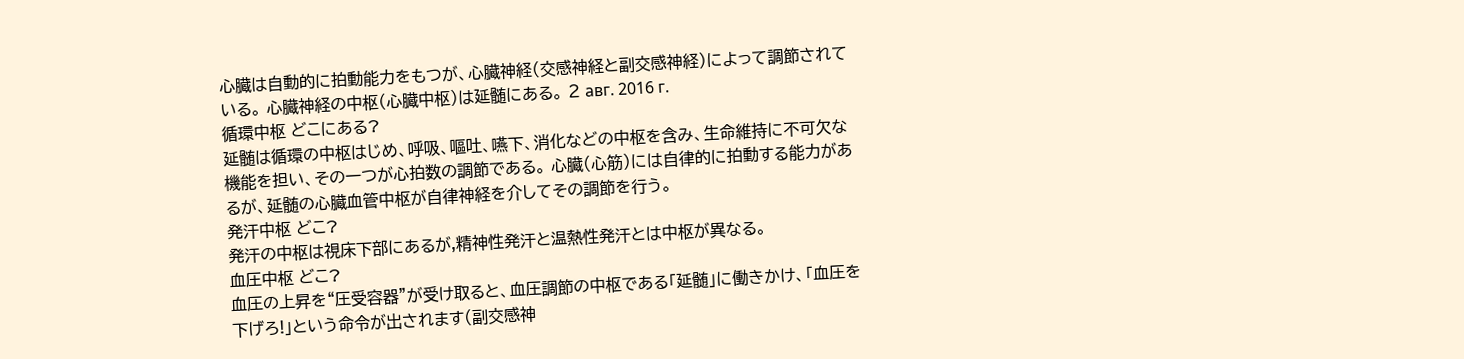心臓は自動的に拍動能力をもつが、心臓神経(交感神経と副交感神経)によって調節されている。 心臓神経の中枢(心臓中枢)は延髄にある。 2 авг. 2016 г.
循環中枢 どこにある?
延髄は循環の中枢はじめ、呼吸、嘔吐、嚥下、消化などの中枢を含み、生命維持に不可欠な機能を担い、その一つが心拍数の調節である。 心臓(心筋)には自律的に拍動する能力があるが、延髄の心臓血管中枢が自律神経を介してその調節を行う。
発汗中枢 どこ?
発汗の中枢は視床下部にあるが,精神性発汗と温熱性発汗とは中枢が異なる。
血圧中枢 どこ?
血圧の上昇を“圧受容器”が受け取ると、血圧調節の中枢である「延髄」に働きかけ、「血圧を下げろ!」という命令が出されます(副交感神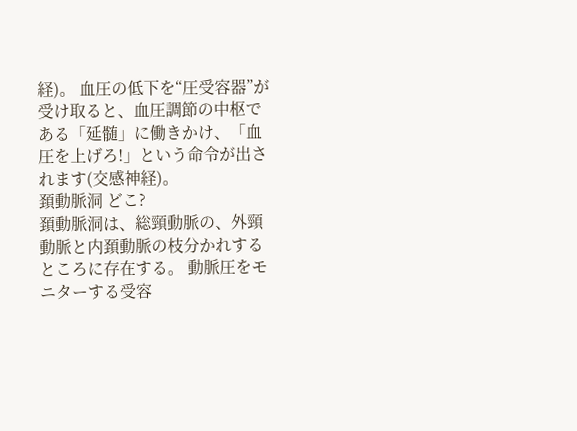経)。 血圧の低下を“圧受容器”が受け取ると、血圧調節の中枢である「延髄」に働きかけ、「血圧を上げろ!」という命令が出されます(交感神経)。
頚動脈洞 どこ?
頚動脈洞は、総頸動脈の、外頸動脈と内頚動脈の枝分かれするところに存在する。 動脈圧をモニターする受容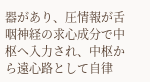器があり、圧情報が舌咽神経の求心成分で中枢へ入力され、中枢から遠心路として自律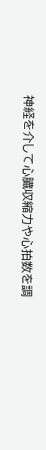神経を介して心臓収縮力や心拍数を調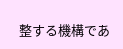整する機構であ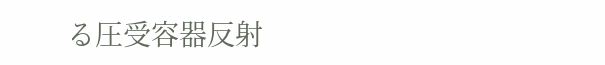る圧受容器反射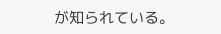が知られている。